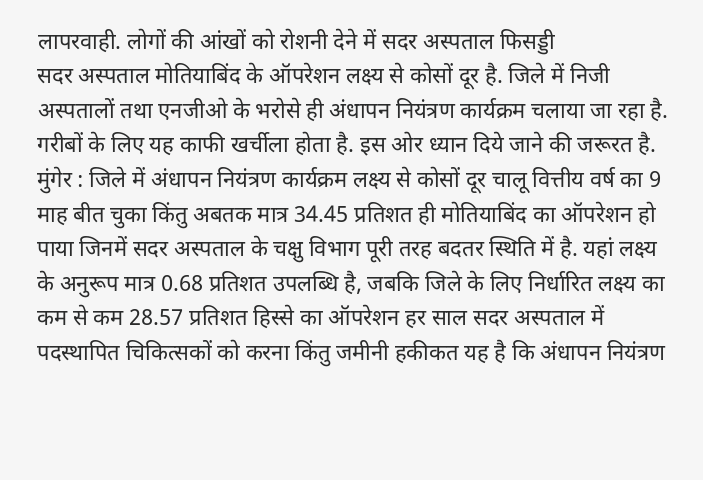लापरवाही. लोगों की आंखों को रोशनी देने में सदर अस्पताल फिसड्डी
सदर अस्पताल मोतियाबिंद के ऑपरेशन लक्ष्य से कोसों दूर है. जिले में निजी अस्पतालों तथा एनजीओ के भरोसे ही अंधापन नियंत्रण कार्यक्रम चलाया जा रहा है. गरीबों के लिए यह काफी खर्चीला होता है. इस ओर ध्यान दिये जाने की जरूरत है.
मुंगेर : जिले में अंधापन नियंत्रण कार्यक्रम लक्ष्य से कोसों दूर चालू वित्तीय वर्ष का 9 माह बीत चुका किंतु अबतक मात्र 34.45 प्रतिशत ही मोतियाबिंद का ऑपरेशन हो पाया जिनमें सदर अस्पताल के चक्षु विभाग पूरी तरह बदतर स्थिति में है. यहां लक्ष्य के अनुरूप मात्र 0.68 प्रतिशत उपलब्धि है, जबकि जिले के लिए निर्धारित लक्ष्य का कम से कम 28.57 प्रतिशत हिस्से का ऑपरेशन हर साल सदर अस्पताल में पदस्थापित चिकित्सकों को करना किंतु जमीनी हकीकत यह है कि अंधापन नियंत्रण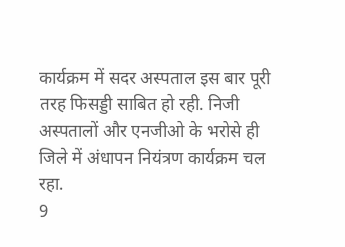कार्यक्रम में सदर अस्पताल इस बार पूरी तरह फिसड्डी साबित हो रही. निजी अस्पतालों और एनजीओ के भरोसे ही जिले में अंधापन नियंत्रण कार्यक्रम चल रहा.
9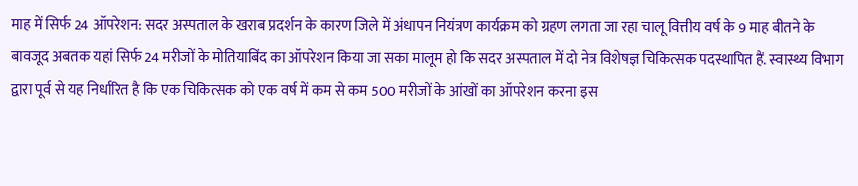माह में सिर्फ 24 ऑपरेशन: सदर अस्पताल के खराब प्रदर्शन के कारण जिले में अंधापन नियंत्रण कार्यक्रम को ग्रहण लगता जा रहा चालू वित्तीय वर्ष के 9 माह बीतने के बावजूद अबतक यहां सिर्फ 24 मरीजों के मोतियाबिंद का ऑपरेशन किया जा सका मालूम हो कि सदर अस्पताल में दो नेत्र विशेषज्ञ चिकित्सक पदस्थापित हैं. स्वास्थ्य विभाग द्वारा पूर्व से यह निर्धारित है कि एक चिकित्सक को एक वर्ष में कम से कम 500 मरीजों के आंखों का ऑपरेशन करना इस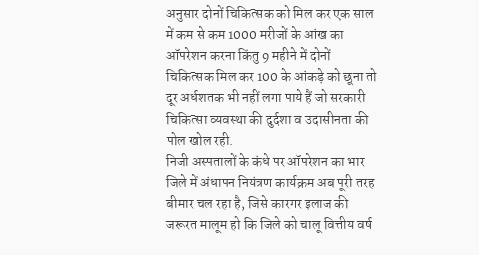अनुसार दोनों चिकित्सक को मिल कर एक साल में कम से कम 1000 मरीजों के आंख का ऑपरेशन करना किंतु 9 महीने में दोनों चिकित्सक मिल कर 100 के आंकड़े को छूना तो दूर अर्धशतक भी नहीं लगा पाये हैं जो सरकारी चिकित्सा व्यवस्था की दुर्दशा व उदासीनता की पोल खोल रही.
निजी अस्पतालों के कंधे पर ऑपरेशन का भार
जिले में अंधापन नियंत्रण कार्यक्रम अब पूरी तरह बीमार चल रहा है, जिसे कारगर इलाज की जरूरत मालूम हो कि जिले को चालू वित्तीय वर्ष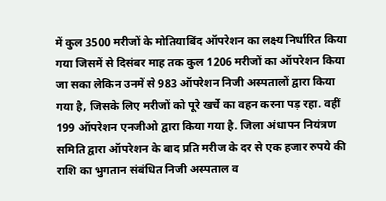में कुल 3500 मरीजों के मोतियाबिंद ऑपरेशन का लक्ष्य निर्धारित किया गया जिसमें से दिसंबर माह तक कुल 1206 मरीजों का ऑपरेशन किया जा सका लेकिन उनमें से 983 ऑपरेशन निजी अस्पतालों द्वारा किया गया है, जिसके लिए मरीजों को पूरे खर्चे का वहन करना पड़ रहा. वहीं 199 ऑपरेशन एनजीओ द्वारा किया गया है. जिला अंधापन नियंत्रण समिति द्वारा ऑपरेशन के बाद प्रति मरीज के दर से एक हजार रुपये की राशि का भुगतान संबंधित निजी अस्पताल व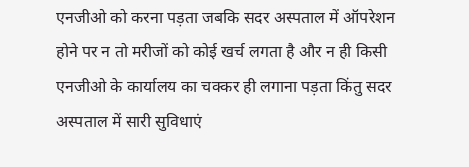एनजीओ को करना पड़ता जबकि सदर अस्पताल में ऑपरेशन होने पर न तो मरीजों को कोई खर्च लगता है और न ही किसी एनजीओ के कार्यालय का चक्कर ही लगाना पड़ता किंतु सदर अस्पताल में सारी सुविधाएं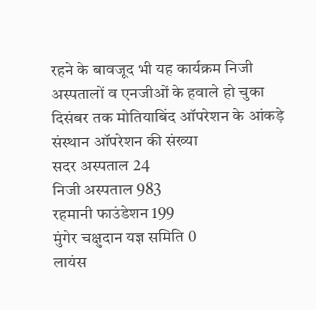रहने के बावजूद भी यह कार्यक्रम निजी अस्पतालों व एनजीओं के हवाले हो चुका
दिसंबर तक मोतियाबिंद ऑपरेशन के आंकड़े
संस्थान ऑपरेशन की संख्या
सदर अस्पताल 24
निजी अस्पताल 983
रहमानी फाउंडेशन 199
मुंगेर चक्षुदान यज्ञ समिति 0
लायंस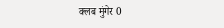क्लब मुंगेर 0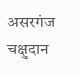असरगंज चक्षुदान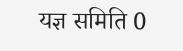यज्ञ समिति 0